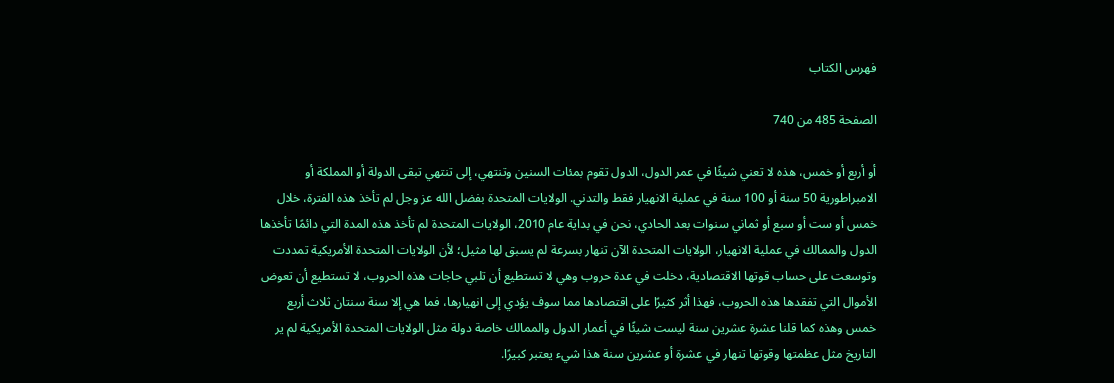فهرس الكتاب

الصفحة 485 من 740

أو أربع أو خمس، هذه لا تعني شيئًا في عمر الدول، الدول تقوم بمئات السنين وتنتهي، إلى تنتهي تبقى الدولة أو المملكة أو الامبراطورية 50 سنة أو 100 سنة في عملية الانهيار فقط والتدني. الولايات المتحدة بفضل الله عز وجل لم تأخذ هذه الفترة، خلال خمس أو ست أو سبع أو ثماني سنوات بعد الحادي، نحن في بداية عام 2010، الولايات المتحدة لم تأخذ هذه المدة التي دائمًا تأخذها الدول والممالك في عملية الانهيار، الولايات المتحدة الآن تنهار بسرعة لم يسبق لها مثيل؛ لأن الولايات المتحدة الأمريكية تمددت وتوسعت على حساب قوتها الاقتصادية، دخلت في عدة حروب وهي لا تستطيع أن تلبي حاجات هذه الحروب، لا تستطيع أن تعوض الأموال التي تفقدها هذه الحروب، فهذا أثر كثيرًا على اقتصادها مما سوف يؤدي إلى انهيارها، فما هي إلا سنة سنتان ثلاث أربع خمس وهذه كما قلنا عشرة عشرين سنة ليست شيئًا في أعمار الدول والممالك خاصة دولة مثل الولايات المتحدة الأمريكية لم ير التاريخ مثل عظمتها وقوتها تنهار في عشرة أو عشرين سنة هذا شيء يعتبر كبيرًا.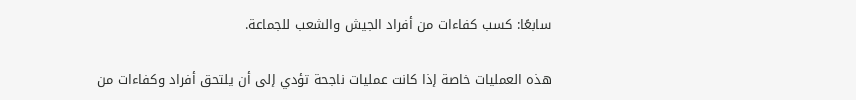سابعًا: كسب كفاءات من أفراد الجيش والشعب للجماعة.

هذه العمليات خاصة إذا كانت عمليات ناجحة تؤدي إلى أن يلتحق أفراد وكفاءات من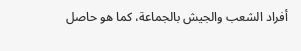أفراد الشعب والجيش بالجماعة، كما هو حاصل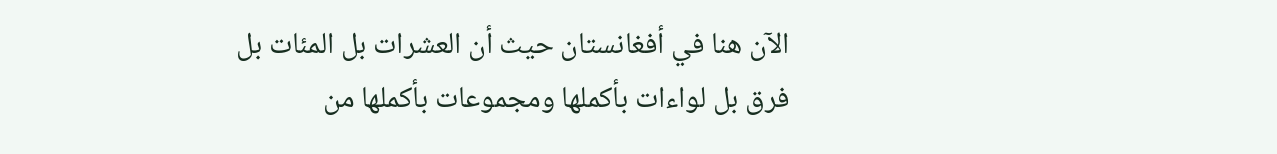الآن هنا في أفغانستان حيث أن العشرات بل المئات بل فرق بل لواءات بأكملها ومجموعات بأكملها من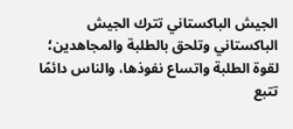الجيش الباكستاني تترك الجيش الباكستاني وتلحق بالطلبة والمجاهدين؛ لقوة الطلبة واتساع نفوذها، والناس دائمًا تتبع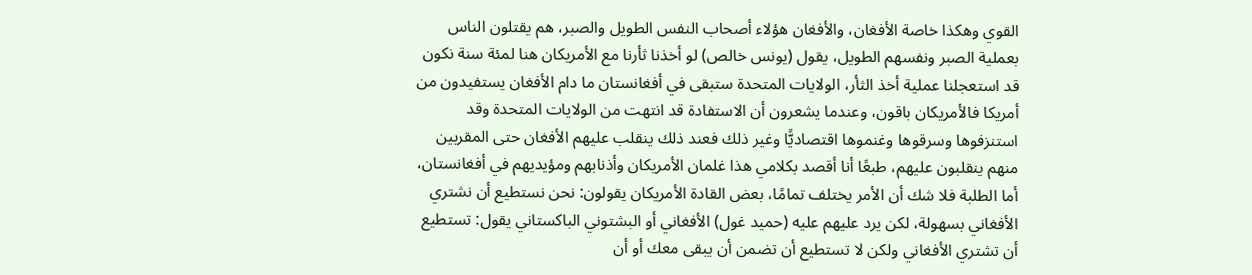القوي وهكذا خاصة الأفغان، والأفغان هؤلاء أصحاب النفس الطويل والصبر، هم يقتلون الناس بعملية الصبر ونفسهم الطويل، يقول (يونس خالص) لو أخذنا ثأرنا مع الأمريكان هنا لمئة سنة نكون قد استعجلنا عملية أخذ الثأر، الولايات المتحدة ستبقى في أفغانستان ما دام الأفغان يستفيدون من أمريكا فالأمريكان باقون، وعندما يشعرون أن الاستفادة قد انتهت من الولايات المتحدة وقد استنزفوها وسرقوها وغنموها اقتصاديًّا وغير ذلك فعند ذلك ينقلب عليهم الأفغان حتى المقربين منهم ينقلبون عليهم، طبعًا أنا أقصد بكلامي هذا غلمان الأمريكان وأذنابهم ومؤيديهم في أفغانستان، أما الطلبة فلا شك أن الأمر يختلف تمامًا، بعض القادة الأمريكان يقولون: نحن نستطيع أن نشتري الأفغاني بسهولة، لكن يرد عليهم عليه (حميد غول) الأفغاني أو البشتوني الباكستاني يقول: تستطيع أن تشتري الأفغاني ولكن لا تستطيع أن تضمن أن يبقى معك أو أن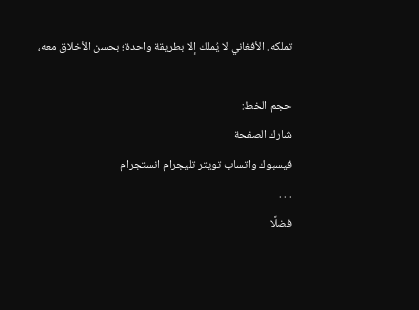تملكه. الأفغاني لا يُملك إلا بطريقة واحدة؛ بحسن الأخلاق معه،

حجم الخط:
شارك الصفحة
فيسبوك واتساب تويتر تليجرام انستجرام
. . .
فضلًا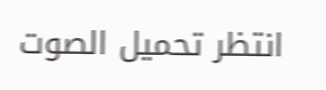انتظر تحميل الصوت